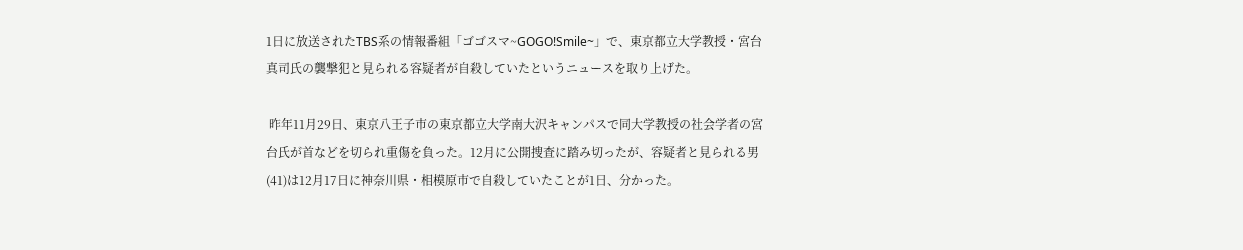1日に放送されたTBS系の情報番組「ゴゴスマ~GOGO!Smile~」で、東京都立大学教授・宮台真司氏の襲撃犯と見られる容疑者が自殺していたというニュースを取り上げた。

 昨年11月29日、東京八王子市の東京都立大学南大沢キャンパスで同大学教授の社会学者の宮台氏が首などを切られ重傷を負った。12月に公開捜査に踏み切ったが、容疑者と見られる男(41)は12月17日に神奈川県・相模原市で自殺していたことが1日、分かった。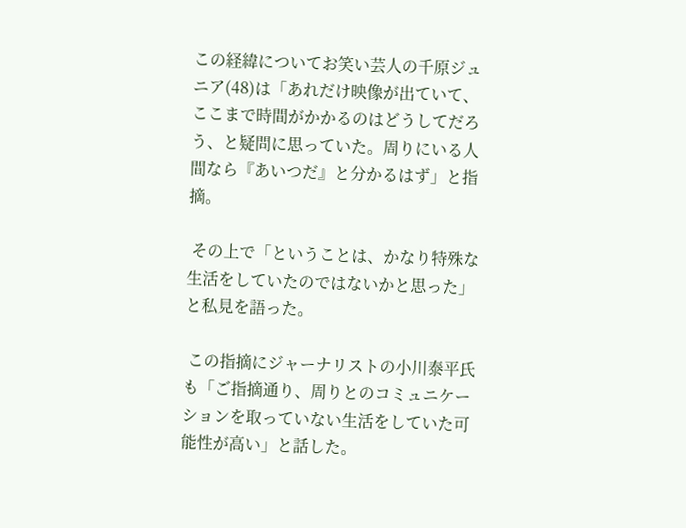この経緯についてお笑い芸人の千原ジュニア(48)は「あれだけ映像が出ていて、ここまで時間がかかるのはどうしてだろう、と疑問に思っていた。周りにいる人間なら『あいつだ』と分かるはず」と指摘。

 その上で「ということは、かなり特殊な生活をしていたのではないかと思った」と私見を語った。

 この指摘にジャーナリストの小川泰平氏も「ご指摘通り、周りとのコミュニケーションを取っていない生活をしていた可能性が高い」と話した。